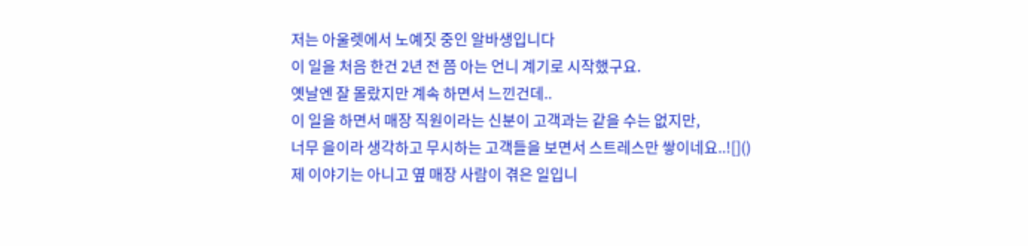저는 아울렛에서 노예짓 중인 알바생입니다
이 일을 처음 한건 2년 전 쯤 아는 언니 계기로 시작했구요.
옛날엔 잘 몰랐지만 계속 하면서 느낀건데..
이 일을 하면서 매장 직원이라는 신분이 고객과는 같을 수는 없지만,
너무 을이라 생각하고 무시하는 고객들을 보면서 스트레스만 쌓이네요..![]()
제 이야기는 아니고 옆 매장 사람이 겪은 일입니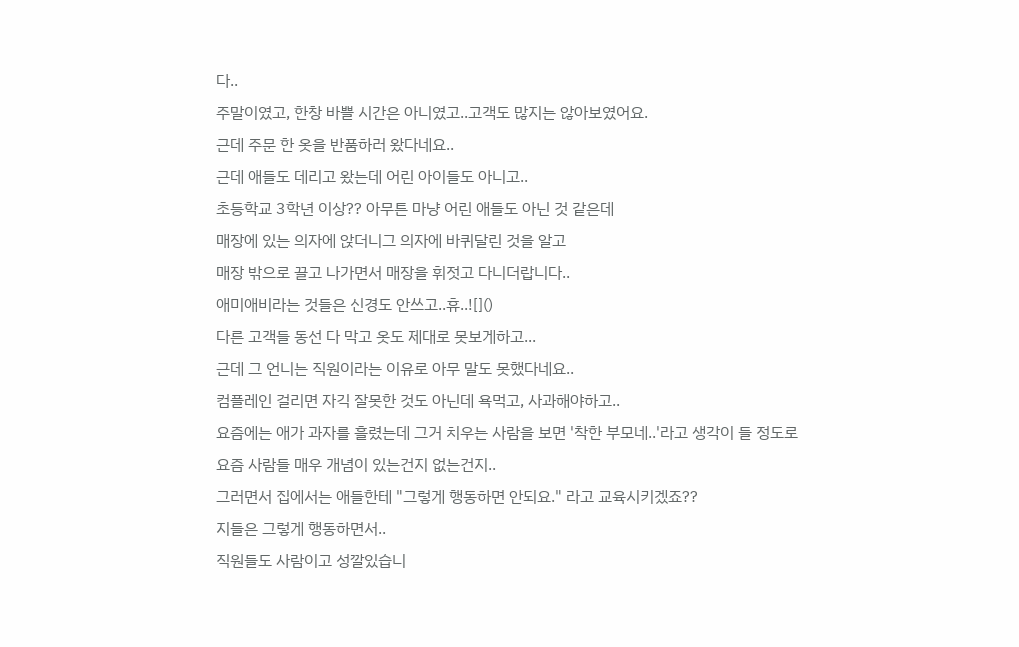다..
주말이였고, 한창 바쁠 시간은 아니였고..고객도 많지는 않아보였어요.
근데 주문 한 옷을 반품하러 왔다네요..
근데 애들도 데리고 왔는데 어린 아이들도 아니고..
초등학교 3학년 이상?? 아무튼 마냥 어린 애들도 아닌 것 같은데
매장에 있는 의자에 앉더니그 의자에 바퀴달린 것을 알고
매장 밖으로 끌고 나가면서 매장을 휘젓고 다니더랍니다..
애미애비라는 것들은 신경도 안쓰고..휴..![]()
다른 고객들 동선 다 막고 옷도 제대로 못보게하고...
근데 그 언니는 직원이라는 이유로 아무 말도 못했다네요..
컴플레인 걸리면 자긱 잘못한 것도 아닌데 욕먹고, 사과해야하고..
요즘에는 애가 과자를 흘렸는데 그거 치우는 사람을 보면 '착한 부모네..'라고 생각이 들 정도로
요즘 사람들 매우 개념이 있는건지 없는건지..
그러면서 집에서는 애들한테 "그렇게 행동하면 안되요." 라고 교육시키겠죠??
지들은 그렇게 행동하면서..
직원들도 사람이고 성깔있습니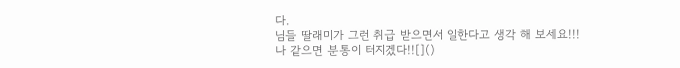다.
님들 딸래미가 그런 취급 받으면서 일한다고 생각 해 보세요!!!
나 같으면 분통이 터지겠다!![]()